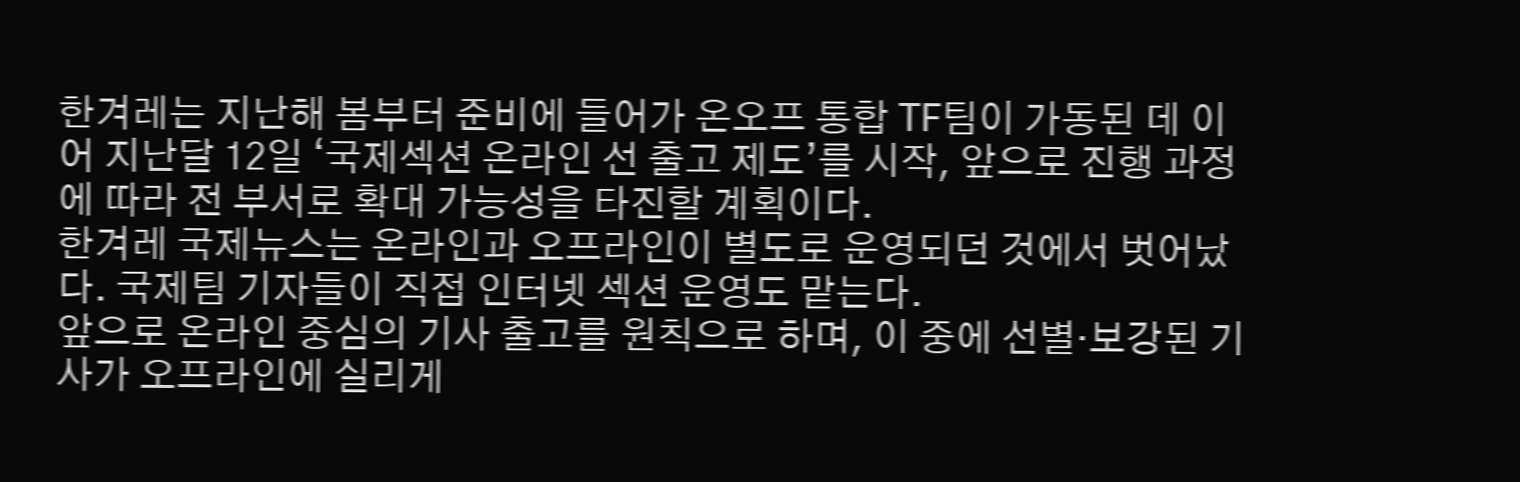한겨레는 지난해 봄부터 준비에 들어가 온오프 통합 TF팀이 가동된 데 이어 지난달 12일 ‘국제섹션 온라인 선 출고 제도’를 시작, 앞으로 진행 과정에 따라 전 부서로 확대 가능성을 타진할 계획이다.
한겨레 국제뉴스는 온라인과 오프라인이 별도로 운영되던 것에서 벗어났다. 국제팀 기자들이 직접 인터넷 섹션 운영도 맡는다.
앞으로 온라인 중심의 기사 출고를 원칙으로 하며, 이 중에 선별·보강된 기사가 오프라인에 실리게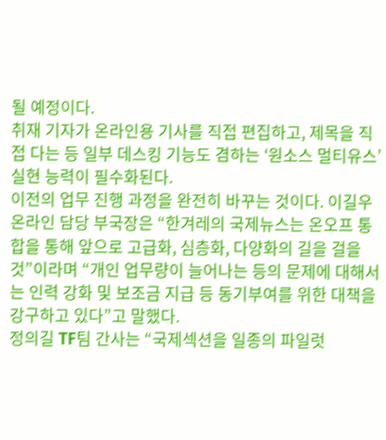될 예정이다.
취재 기자가 온라인용 기사를 직접 편집하고, 제목을 직접 다는 등 일부 데스킹 기능도 겸하는 ‘원소스 멀티유스’ 실현 능력이 필수화된다.
이전의 업무 진행 과정을 완전히 바꾸는 것이다. 이길우 온라인 담당 부국장은 “한겨레의 국제뉴스는 온오프 통합을 통해 앞으로 고급화, 심층화, 다양화의 길을 걸을 것”이라며 “개인 업무량이 늘어나는 등의 문제에 대해서는 인력 강화 및 보조금 지급 등 동기부여를 위한 대책을 강구하고 있다”고 말했다.
정의길 TF팀 간사는 “국제섹션을 일종의 파일럿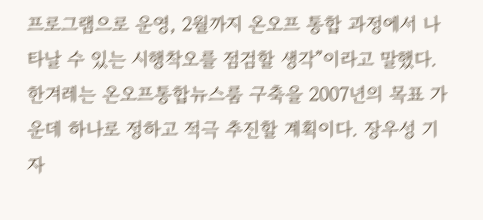프로그램으로 운영, 2월까지 온오프 통합 과정에서 나타날 수 있는 시행착오를 점검할 생각”이라고 말했다.
한겨레는 온오프통합뉴스룸 구축을 2007년의 목표 가운데 하나로 정하고 적극 추진할 계획이다. 장우성 기자